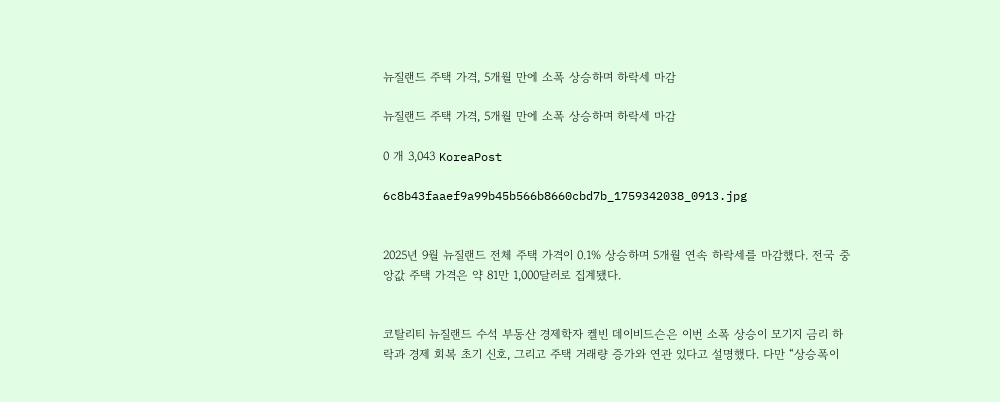뉴질랜드 주택 가격, 5개월 만에 소폭 상승하며 하락세 마감

뉴질랜드 주택 가격, 5개월 만에 소폭 상승하며 하락세 마감

0 개 3,043 KoreaPost

6c8b43faaef9a99b45b566b8660cbd7b_1759342038_0913.jpg


2025년 9월 뉴질랜드 전체 주택 가격이 0.1% 상승하며 5개월 연속 하락세를 마감했다. 전국 중앙값 주택 가격은 약 81만 1,000달러로 집계됐다.


코탈리티 뉴질랜드 수석 부동산 경제학자 켈빈 데이비드슨은 이번 소폭 상승이 모기지 금리 하락과 경제 회복 초기 신호, 그리고 주택 거래량 증가와 연관 있다고 설명했다. 다만 “상승폭이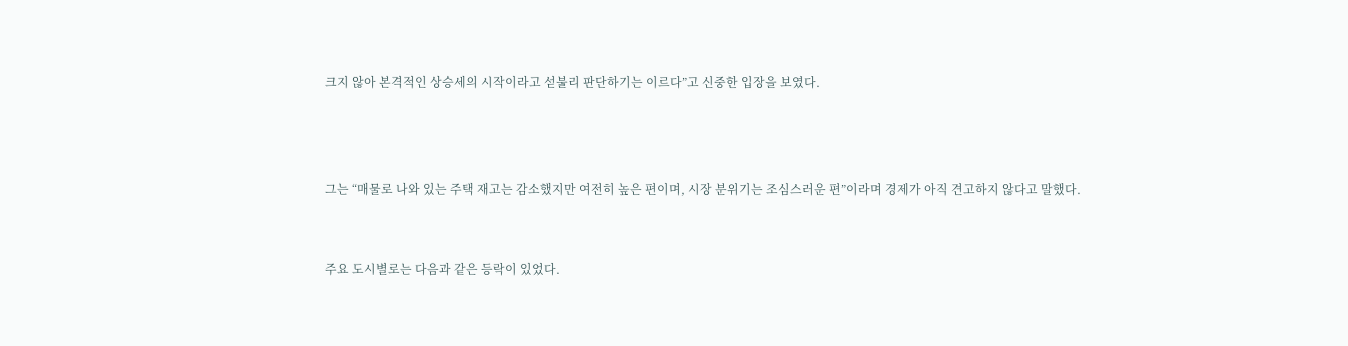크지 않아 본격적인 상승세의 시작이라고 섣불리 판단하기는 이르다”고 신중한 입장을 보였다.



그는 “매물로 나와 있는 주택 재고는 감소했지만 여전히 높은 편이며, 시장 분위기는 조심스러운 편”이라며 경제가 아직 견고하지 않다고 말했다.


주요 도시별로는 다음과 같은 등락이 있었다.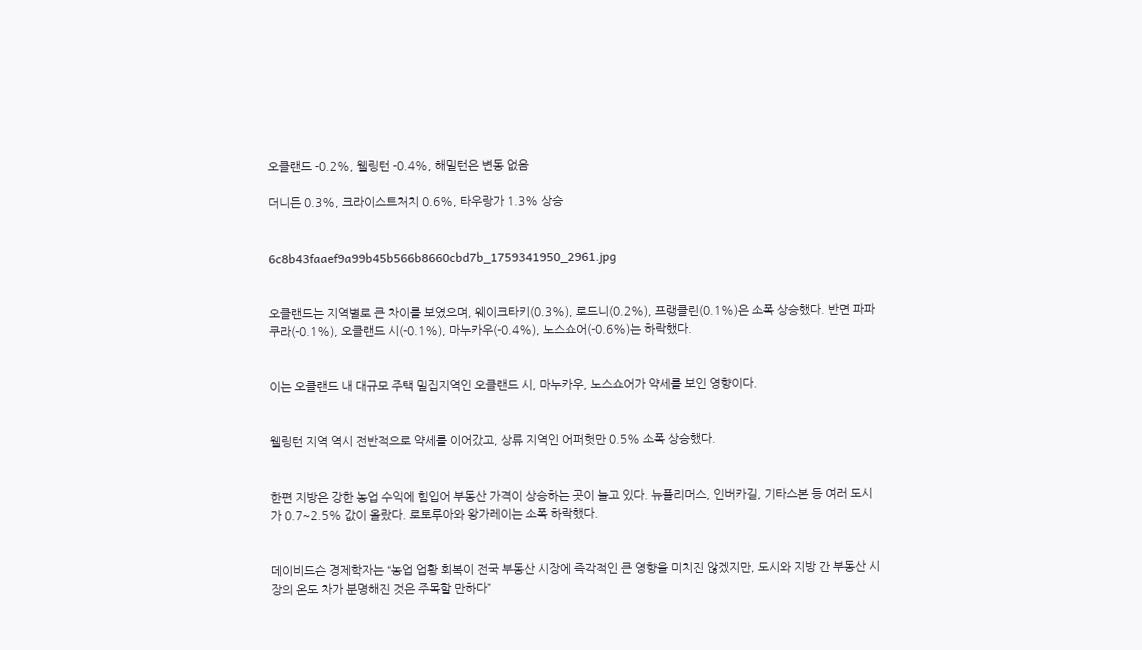오클랜드 -0.2%, 웰링턴 -0.4%, 해밀턴은 변동 없음

더니든 0.3%, 크라이스트처치 0.6%, 타우랑가 1.3% 상승


6c8b43faaef9a99b45b566b8660cbd7b_1759341950_2961.jpg


오클랜드는 지역별로 큰 차이를 보였으며, 웨이크타키(0.3%), 로드니(0.2%), 프랭클린(0.1%)은 소폭 상승했다. 반면 파파쿠라(-0.1%), 오클랜드 시(-0.1%), 마누카우(-0.4%), 노스쇼어(-0.6%)는 하락했다.


이는 오클랜드 내 대규모 주택 밀집지역인 오클랜드 시, 마누카우, 노스쇼어가 약세를 보인 영향이다.


웰링턴 지역 역시 전반적으로 약세를 이어갔고, 상류 지역인 어퍼헛만 0.5% 소폭 상승했다.


한편 지방은 강한 농업 수익에 힘입어 부동산 가격이 상승하는 곳이 늘고 있다. 뉴플리머스, 인버카길, 기타스본 등 여러 도시가 0.7~2.5% 값이 올랐다. 로토루아와 왕가레이는 소폭 하락했다.


데이비드슨 경제학자는 “농업 업황 회복이 전국 부동산 시장에 즉각적인 큰 영향을 미치진 않겠지만, 도시와 지방 간 부동산 시장의 온도 차가 분명해진 것은 주목할 만하다”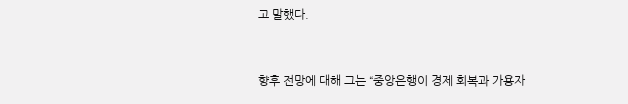고 말했다.


향후 전망에 대해 그는 “중앙은행이 경제 회복과 가용자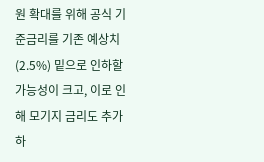원 확대를 위해 공식 기준금리를 기존 예상치(2.5%) 밑으로 인하할 가능성이 크고, 이로 인해 모기지 금리도 추가 하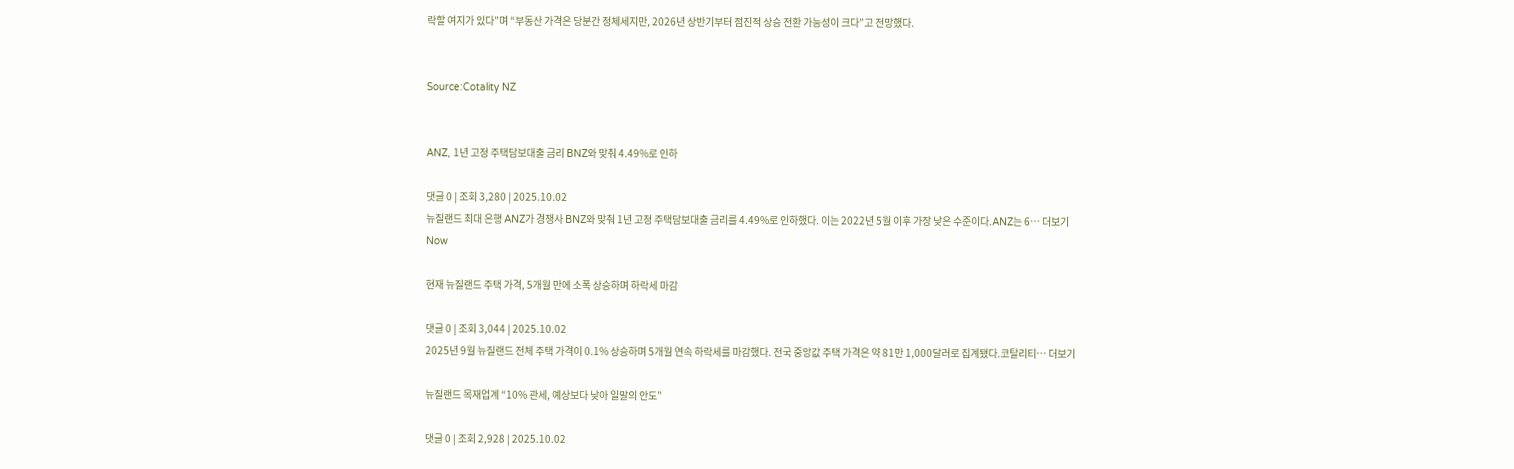락할 여지가 있다”며 “부동산 가격은 당분간 정체세지만, 2026년 상반기부터 점진적 상승 전환 가능성이 크다”고 전망했다.


Source:Cotality NZ


ANZ, 1년 고정 주택담보대출 금리 BNZ와 맞춰 4.49%로 인하

댓글 0 | 조회 3,280 | 2025.10.02
뉴질랜드 최대 은행 ANZ가 경쟁사 BNZ와 맞춰 1년 고정 주택담보대출 금리를 4.49%로 인하했다. 이는 2022년 5월 이후 가장 낮은 수준이다.ANZ는 6… 더보기
Now

현재 뉴질랜드 주택 가격, 5개월 만에 소폭 상승하며 하락세 마감

댓글 0 | 조회 3,044 | 2025.10.02
2025년 9월 뉴질랜드 전체 주택 가격이 0.1% 상승하며 5개월 연속 하락세를 마감했다. 전국 중앙값 주택 가격은 약 81만 1,000달러로 집계됐다.코탈리티… 더보기

뉴질랜드 목재업계 “10% 관세, 예상보다 낮아 일말의 안도”

댓글 0 | 조회 2,928 | 2025.10.02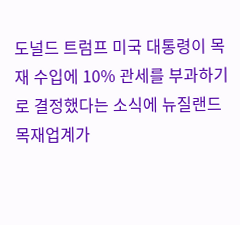도널드 트럼프 미국 대통령이 목재 수입에 10% 관세를 부과하기로 결정했다는 소식에 뉴질랜드 목재업계가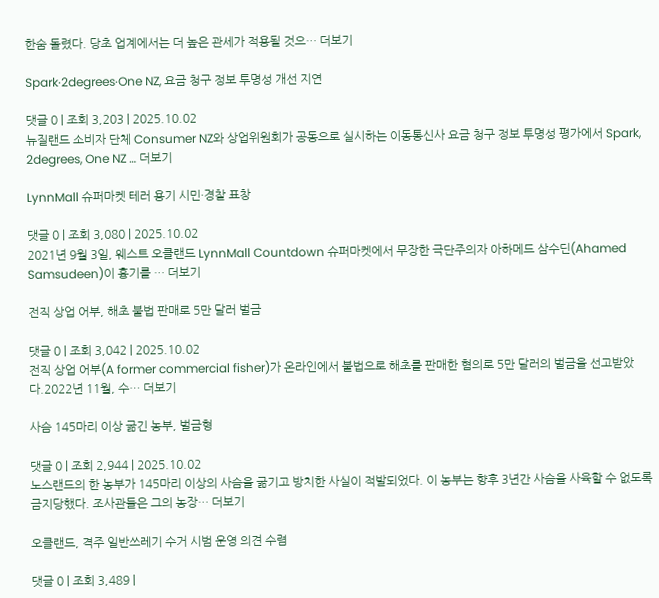한숨 돌렸다. 당초 업계에서는 더 높은 관세가 적용될 것으… 더보기

Spark·2degrees·One NZ, 요금 청구 정보 투명성 개선 지연

댓글 0 | 조회 3,203 | 2025.10.02
뉴질랜드 소비자 단체 Consumer NZ와 상업위원회가 공동으로 실시하는 이동통신사 요금 청구 정보 투명성 평가에서 Spark, 2degrees, One NZ … 더보기

LynnMall 슈퍼마켓 테러 용기 시민·경찰 표창

댓글 0 | 조회 3,080 | 2025.10.02
2021년 9월 3일, 웨스트 오클랜드 LynnMall Countdown 슈퍼마켓에서 무장한 극단주의자 아하메드 삼수딘(Ahamed Samsudeen)이 흉기를 … 더보기

전직 상업 어부, 해초 불법 판매로 5만 달러 벌금

댓글 0 | 조회 3,042 | 2025.10.02
전직 상업 어부(A former commercial fisher)가 온라인에서 불법으로 해초를 판매한 혐의로 5만 달러의 벌금을 선고받았다.2022년 11월, 수… 더보기

사슴 145마리 이상 굶긴 농부, 벌금형

댓글 0 | 조회 2,944 | 2025.10.02
노스랜드의 한 농부가 145마리 이상의 사슴을 굶기고 방치한 사실이 적발되었다. 이 농부는 향후 3년간 사슴을 사육할 수 없도록 금지당했다. 조사관들은 그의 농장… 더보기

오클랜드, 격주 일반쓰레기 수거 시범 운영 의견 수렴

댓글 0 | 조회 3,489 |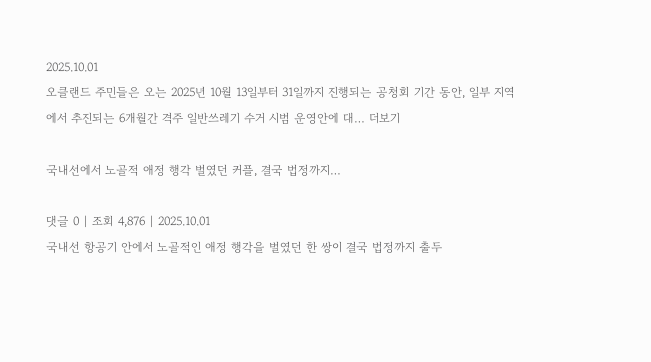2025.10.01
오클랜드 주민들은 오는 2025년 10월 13일부터 31일까지 진행되는 공청회 기간 동안, 일부 지역에서 추진되는 6개월간 격주 일반쓰레기 수거 시범 운영안에 대… 더보기

국내선에서 노골적 애정 행각 벌였던 커플, 결국 법정까지…

댓글 0 | 조회 4,876 | 2025.10.01
국내선 항공기 안에서 노골적인 애정 행각을 벌였던 한 쌍이 결국 법정까지 출두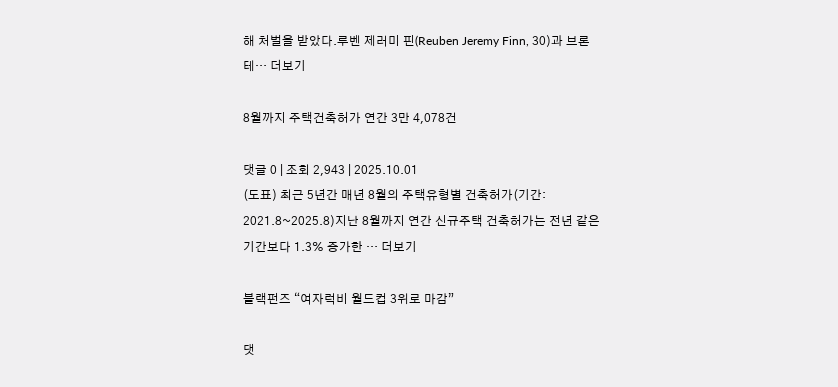해 처벌을 받았다.루벤 제러미 핀(Reuben Jeremy Finn, 30)과 브론테… 더보기

8월까지 주택건축허가 연간 3만 4,078건

댓글 0 | 조회 2,943 | 2025.10.01
(도표) 최근 5년간 매년 8월의 주택유형별 건축허가(기간: 2021.8~2025.8)지난 8월까지 연간 신규주택 건축허가는 전년 같은 기간보다 1.3% 증가한 … 더보기

블랙펀즈 “여자럭비 월드컵 3위로 마감”

댓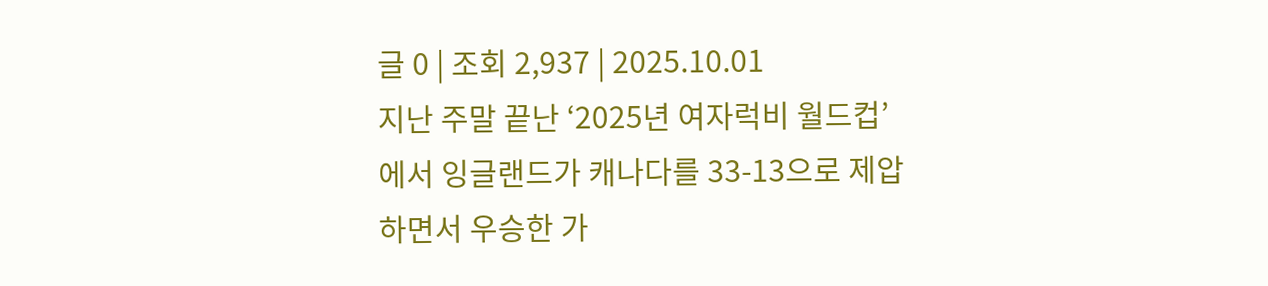글 0 | 조회 2,937 | 2025.10.01
지난 주말 끝난 ‘2025년 여자럭비 월드컵’에서 잉글랜드가 캐나다를 33-13으로 제압하면서 우승한 가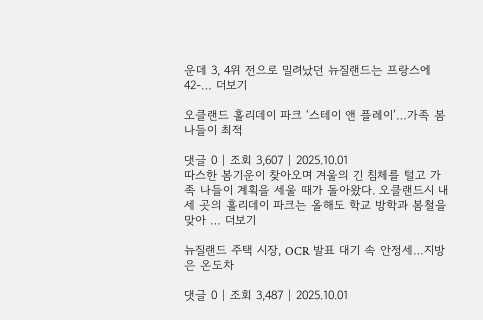운데 3, 4위 전으로 밀려났던 뉴질랜드는 프랑스에 42-… 더보기

오클랜드 홀리데이 파크 ‘스테이 앤 플레이’…가족 봄나들이 최적

댓글 0 | 조회 3,607 | 2025.10.01
따스한 봄기운이 찾아오며 겨울의 긴 침체를 털고 가족 나들이 계획을 세울 때가 돌아왔다. 오클랜드시 내 세 곳의 홀리데이 파크는 올해도 학교 방학과 봄철을 맞아 … 더보기

뉴질랜드 주택 시장, OCR 발표 대기 속 안정세…지방은 온도차

댓글 0 | 조회 3,487 | 2025.10.01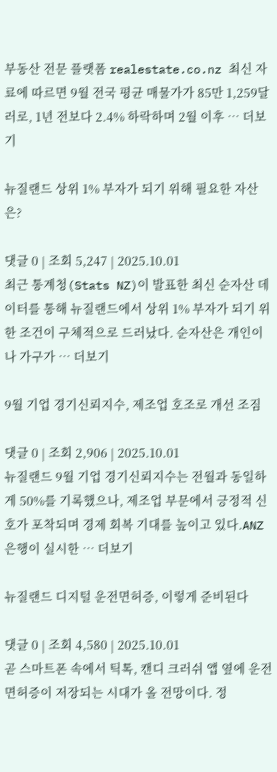부동산 전문 플랫폼 realestate.co.nz 최신 자료에 따르면 9월 전국 평균 매물가가 85만 1,259달러로, 1년 전보다 2.4% 하락하며 2월 이후 … 더보기

뉴질랜드 상위 1% 부자가 되기 위해 필요한 자산은?

댓글 0 | 조회 5,247 | 2025.10.01
최근 통계청(Stats NZ)이 발표한 최신 순자산 데이터를 통해 뉴질랜드에서 상위 1% 부자가 되기 위한 조건이 구체적으로 드러났다. 순자산은 개인이나 가구가 … 더보기

9월 기업 경기신뢰지수, 제조업 호조로 개선 조짐

댓글 0 | 조회 2,906 | 2025.10.01
뉴질랜드 9월 기업 경기신뢰지수는 전월과 동일하게 50%를 기록했으나, 제조업 부문에서 긍정적 신호가 포착되며 경제 회복 기대를 높이고 있다.ANZ은행이 실시한 … 더보기

뉴질랜드 디지털 운전면허증, 이렇게 준비된다

댓글 0 | 조회 4,580 | 2025.10.01
곧 스마트폰 속에서 틱톡, 캔디 크러쉬 앱 옆에 운전면허증이 저장되는 시대가 올 전망이다. 정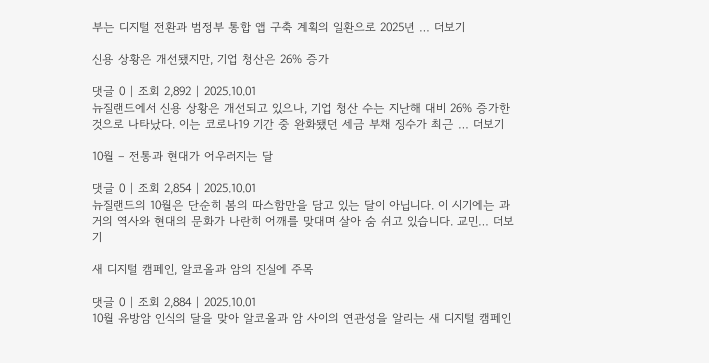부는 디지털 전환과 범정부 통합 앱 구축 계획의 일환으로 2025년 … 더보기

신용 상황은 개선됐지만, 기업 청산은 26% 증가

댓글 0 | 조회 2,892 | 2025.10.01
뉴질랜드에서 신용 상황은 개선되고 있으나, 기업 청산 수는 지난해 대비 26% 증가한 것으로 나타났다. 이는 코로나19 기간 중 완화됐던 세금 부채 징수가 최근 … 더보기

10월 – 전통과 현대가 어우러지는 달

댓글 0 | 조회 2,854 | 2025.10.01
뉴질랜드의 10월은 단순히 봄의 따스함만을 담고 있는 달이 아닙니다. 이 시기에는 과거의 역사와 현대의 문화가 나란히 어깨를 맞대며 살아 숨 쉬고 있습니다. 교민… 더보기

새 디지털 캠페인, 알코올과 암의 진실에 주목

댓글 0 | 조회 2,884 | 2025.10.01
10월 유방암 인식의 달을 맞아 알코올과 암 사이의 연관성을 알리는 새 디지털 캠페인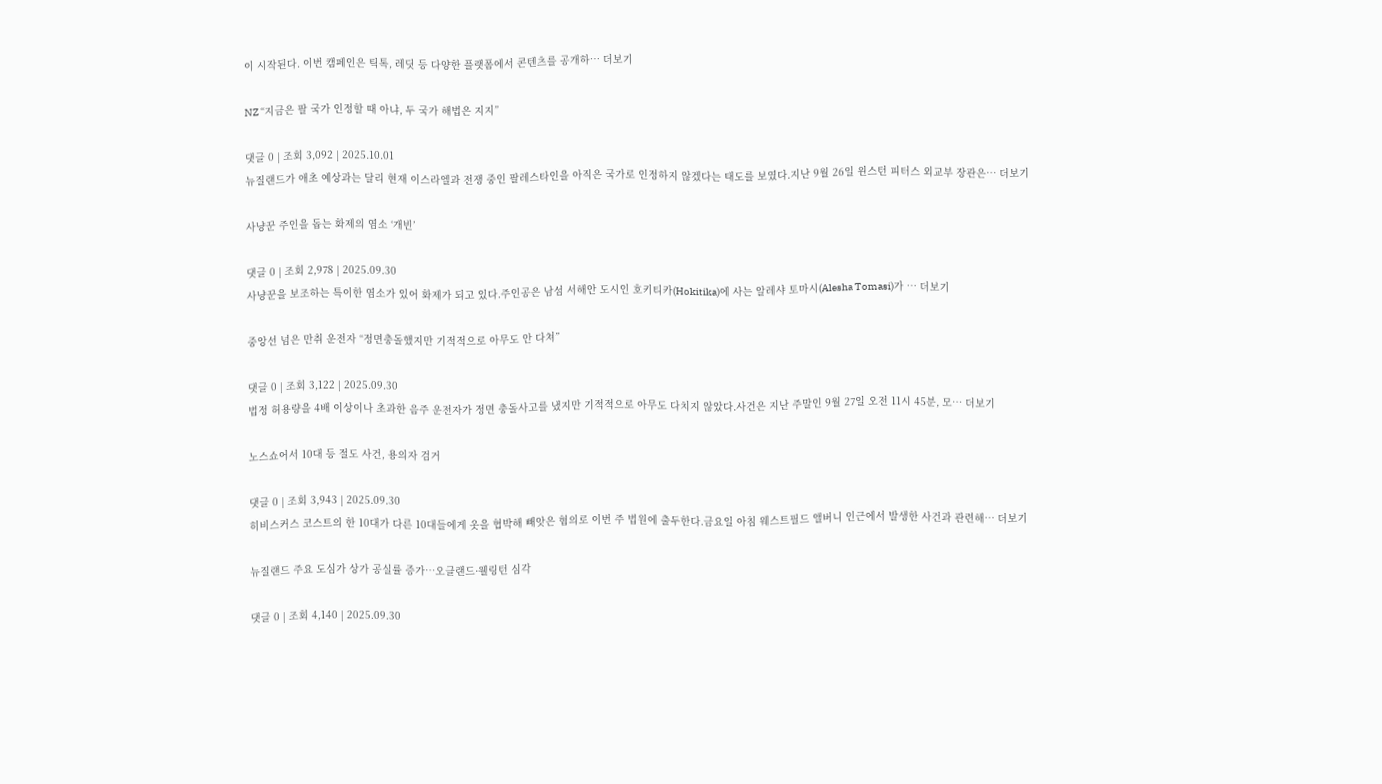이 시작된다. 이번 캠페인은 틱톡, 레딧 등 다양한 플랫폼에서 콘텐츠를 공개하… 더보기

NZ “지금은 팔 국가 인정할 때 아냐, 두 국가 해법은 지지”

댓글 0 | 조회 3,092 | 2025.10.01
뉴질랜드가 애초 예상과는 달리 현재 이스라엘과 전쟁 중인 팔레스타인을 아직은 국가로 인정하지 않겠다는 태도를 보였다.지난 9월 26일 윈스턴 피터스 외교부 장관은… 더보기

사냥꾼 주인을 돕는 화제의 염소 ‘개빈’

댓글 0 | 조회 2,978 | 2025.09.30
사냥꾼을 보조하는 특이한 염소가 있어 화제가 되고 있다.주인공은 남섬 서해안 도시인 호키티카(Hokitika)에 사는 알레샤 토마시(Alesha Tomasi)가 … 더보기

중앙선 넘은 만취 운전자 “정면충돌했지만 기적적으로 아무도 안 다쳐”

댓글 0 | 조회 3,122 | 2025.09.30
법정 허용량을 4배 이상이나 초과한 음주 운전자가 정면 충돌사고를 냈지만 기적적으로 아무도 다치지 않았다.사건은 지난 주말인 9월 27일 오전 11시 45분, 모… 더보기

노스쇼어서 10대 등 절도 사건, 용의자 검거

댓글 0 | 조회 3,943 | 2025.09.30
히비스커스 코스트의 한 10대가 다른 10대들에게 옷을 협박해 빼앗은 혐의로 이번 주 법원에 출두한다.금요일 아침 웨스트필드 앨버니 인근에서 발생한 사건과 관련해… 더보기

뉴질랜드 주요 도심가 상가 공실률 증가…오클랜드·웰링턴 심각

댓글 0 | 조회 4,140 | 2025.09.30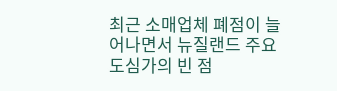최근 소매업체 폐점이 늘어나면서 뉴질랜드 주요 도심가의 빈 점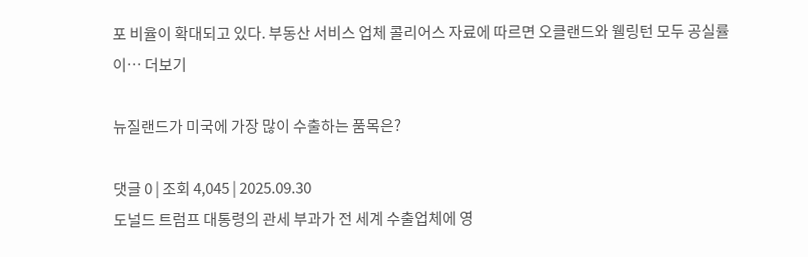포 비율이 확대되고 있다. 부동산 서비스 업체 콜리어스 자료에 따르면 오클랜드와 웰링턴 모두 공실률이… 더보기

뉴질랜드가 미국에 가장 많이 수출하는 품목은?

댓글 0 | 조회 4,045 | 2025.09.30
도널드 트럼프 대통령의 관세 부과가 전 세계 수출업체에 영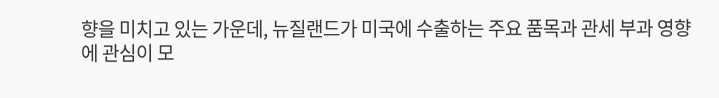향을 미치고 있는 가운데, 뉴질랜드가 미국에 수출하는 주요 품목과 관세 부과 영향에 관심이 모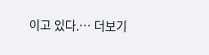이고 있다.… 더보기